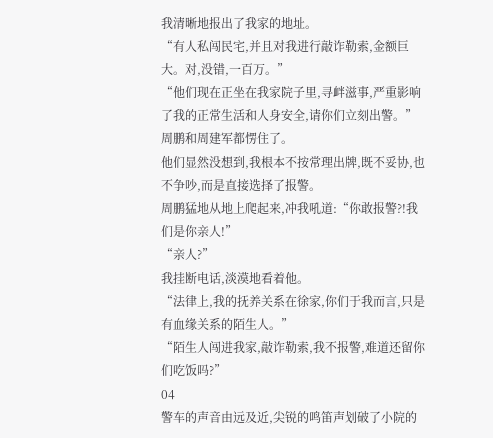我清晰地报出了我家的地址。
“有人私闯民宅,并且对我进行敲诈勒索,金额巨大。对,没错,一百万。”
“他们现在正坐在我家院子里,寻衅滋事,严重影响了我的正常生活和人身安全,请你们立刻出警。”
周鹏和周建军都愣住了。
他们显然没想到,我根本不按常理出牌,既不妥协,也不争吵,而是直接选择了报警。
周鹏猛地从地上爬起来,冲我吼道:“你敢报警?!我们是你亲人!”
“亲人?”
我挂断电话,淡漠地看着他。
“法律上,我的抚养关系在徐家,你们于我而言,只是有血缘关系的陌生人。”
“陌生人闯进我家,敲诈勒索,我不报警,难道还留你们吃饭吗?”
04
警车的声音由远及近,尖锐的鸣笛声划破了小院的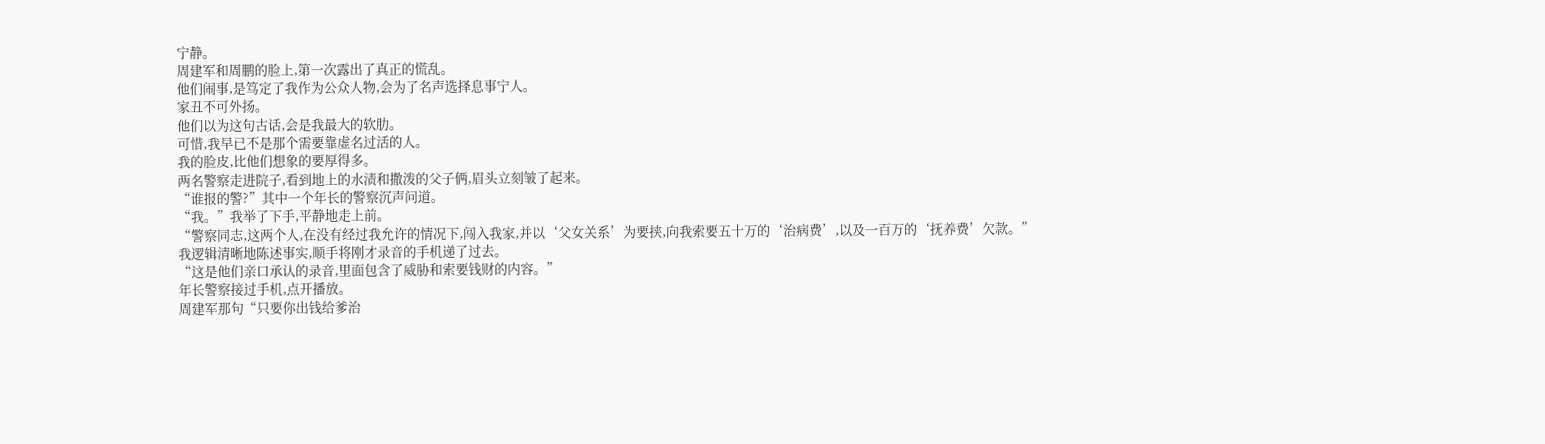宁静。
周建军和周鹏的脸上,第一次露出了真正的慌乱。
他们闹事,是笃定了我作为公众人物,会为了名声选择息事宁人。
家丑不可外扬。
他们以为这句古话,会是我最大的软肋。
可惜,我早已不是那个需要靠虚名过活的人。
我的脸皮,比他们想象的要厚得多。
两名警察走进院子,看到地上的水渍和撒泼的父子俩,眉头立刻皱了起来。
“谁报的警?”其中一个年长的警察沉声问道。
“我。”我举了下手,平静地走上前。
“警察同志,这两个人,在没有经过我允许的情况下,闯入我家,并以‘父女关系’为要挟,向我索要五十万的‘治病费’,以及一百万的‘抚养费’欠款。”
我逻辑清晰地陈述事实,顺手将刚才录音的手机递了过去。
“这是他们亲口承认的录音,里面包含了威胁和索要钱财的内容。”
年长警察接过手机,点开播放。
周建军那句“只要你出钱给爹治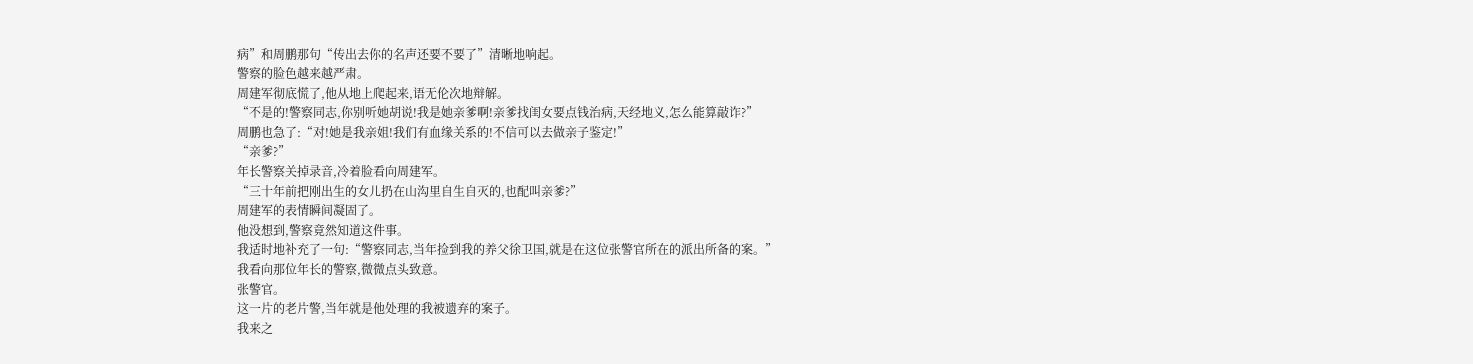病”和周鹏那句“传出去你的名声还要不要了”清晰地响起。
警察的脸色越来越严肃。
周建军彻底慌了,他从地上爬起来,语无伦次地辩解。
“不是的!警察同志,你别听她胡说!我是她亲爹啊!亲爹找闺女要点钱治病,天经地义,怎么能算敲诈?”
周鹏也急了:“对!她是我亲姐!我们有血缘关系的!不信可以去做亲子鉴定!”
“亲爹?”
年长警察关掉录音,冷着脸看向周建军。
“三十年前把刚出生的女儿扔在山沟里自生自灭的,也配叫亲爹?”
周建军的表情瞬间凝固了。
他没想到,警察竟然知道这件事。
我适时地补充了一句:“警察同志,当年捡到我的养父徐卫国,就是在这位张警官所在的派出所备的案。”
我看向那位年长的警察,微微点头致意。
张警官。
这一片的老片警,当年就是他处理的我被遗弃的案子。
我来之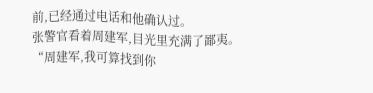前,已经通过电话和他确认过。
张警官看着周建军,目光里充满了鄙夷。
“周建军,我可算找到你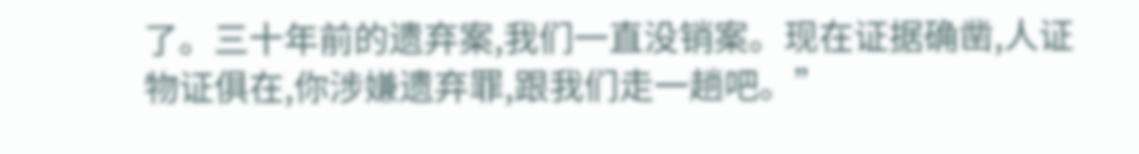了。三十年前的遗弃案,我们一直没销案。现在证据确凿,人证物证俱在,你涉嫌遗弃罪,跟我们走一趟吧。”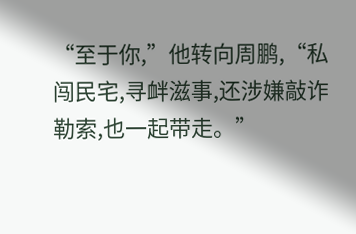“至于你,”他转向周鹏,“私闯民宅,寻衅滋事,还涉嫌敲诈勒索,也一起带走。”